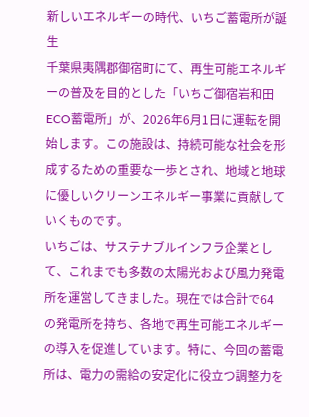新しいエネルギーの時代、いちご蓄電所が誕生
千葉県夷隅郡御宿町にて、再生可能エネルギーの普及を目的とした「いちご御宿岩和田ECO蓄電所」が、2026年6月1日に運転を開始します。この施設は、持続可能な社会を形成するための重要な一歩とされ、地域と地球に優しいクリーンエネルギー事業に貢献していくものです。
いちごは、サステナブルインフラ企業として、これまでも多数の太陽光および風力発電所を運営してきました。現在では合計で64の発電所を持ち、各地で再生可能エネルギーの導入を促進しています。特に、今回の蓄電所は、電力の需給の安定化に役立つ調整力を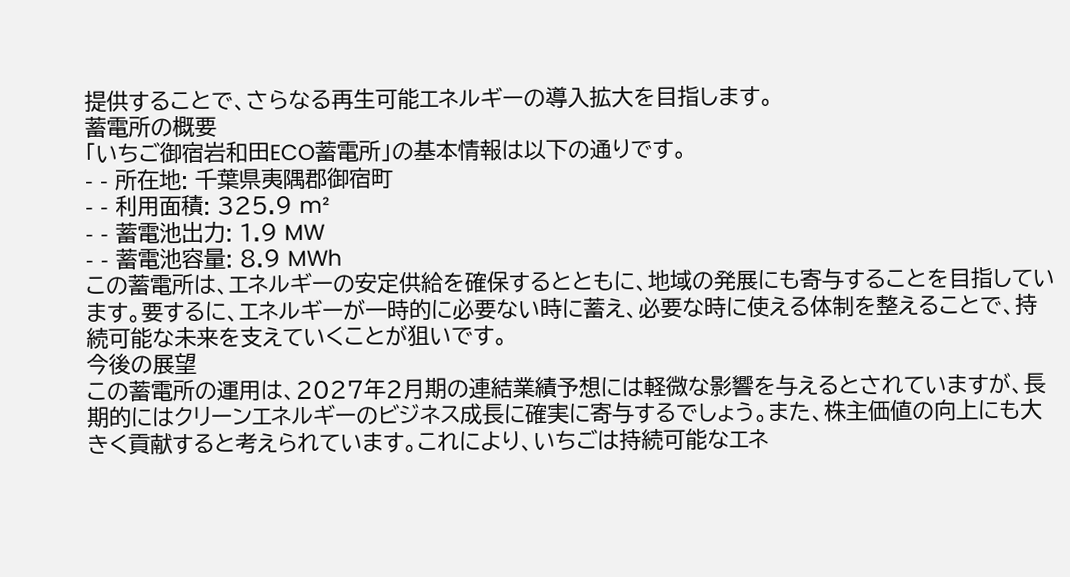提供することで、さらなる再生可能エネルギーの導入拡大を目指します。
蓄電所の概要
「いちご御宿岩和田ECO蓄電所」の基本情報は以下の通りです。
- - 所在地: 千葉県夷隅郡御宿町
- - 利用面積: 325.9 m²
- - 蓄電池出力: 1.9 MW
- - 蓄電池容量: 8.9 MWh
この蓄電所は、エネルギーの安定供給を確保するとともに、地域の発展にも寄与することを目指しています。要するに、エネルギーが一時的に必要ない時に蓄え、必要な時に使える体制を整えることで、持続可能な未来を支えていくことが狙いです。
今後の展望
この蓄電所の運用は、2027年2月期の連結業績予想には軽微な影響を与えるとされていますが、長期的にはクリーンエネルギーのビジネス成長に確実に寄与するでしょう。また、株主価値の向上にも大きく貢献すると考えられています。これにより、いちごは持続可能なエネ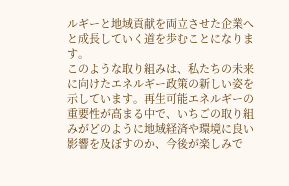ルギーと地域貢献を両立させた企業へと成長していく道を歩むことになります。
このような取り組みは、私たちの未来に向けたエネルギー政策の新しい姿を示しています。再生可能エネルギーの重要性が高まる中で、いちごの取り組みがどのように地域経済や環境に良い影響を及ぼすのか、今後が楽しみで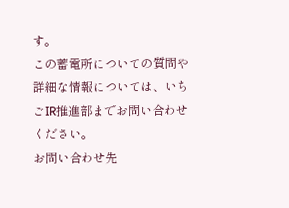す。
この蓄電所についての質問や詳細な情報については、いちごIR推進部までお問い合わせください。
お問い合わせ先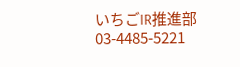いちごIR推進部 03-4485-5221